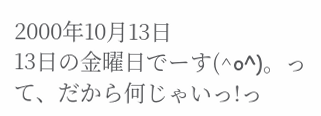2000年10月13日
13日の金曜日でーす(^o^)。って、だから何じゃいっ!っ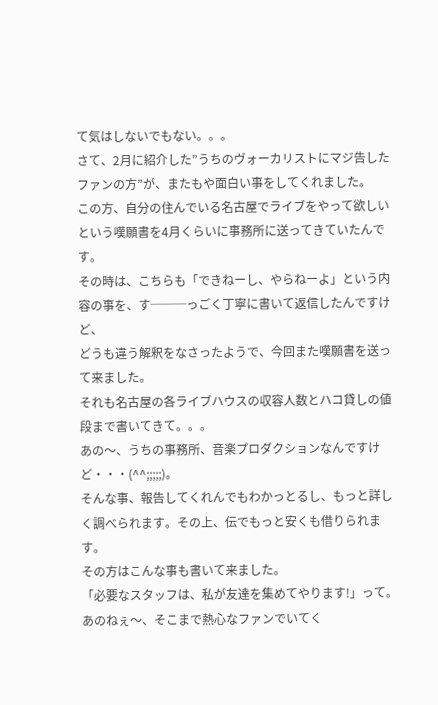て気はしないでもない。。。
さて、2月に紹介した”うちのヴォーカリストにマジ告したファンの方”が、またもや面白い事をしてくれました。
この方、自分の住んでいる名古屋でライブをやって欲しいという嘆願書を4月くらいに事務所に送ってきていたんです。
その時は、こちらも「できねーし、やらねーよ」という内容の事を、す───っごく丁寧に書いて返信したんですけど、
どうも違う解釈をなさったようで、今回また嘆願書を送って来ました。
それも名古屋の各ライブハウスの収容人数とハコ貸しの値段まで書いてきて。。。
あの〜、うちの事務所、音楽プロダクションなんですけど・・・(^^;;;;;)。
そんな事、報告してくれんでもわかっとるし、もっと詳しく調べられます。その上、伝でもっと安くも借りられます。
その方はこんな事も書いて来ました。
「必要なスタッフは、私が友達を集めてやります!」って。
あのねぇ〜、そこまで熱心なファンでいてく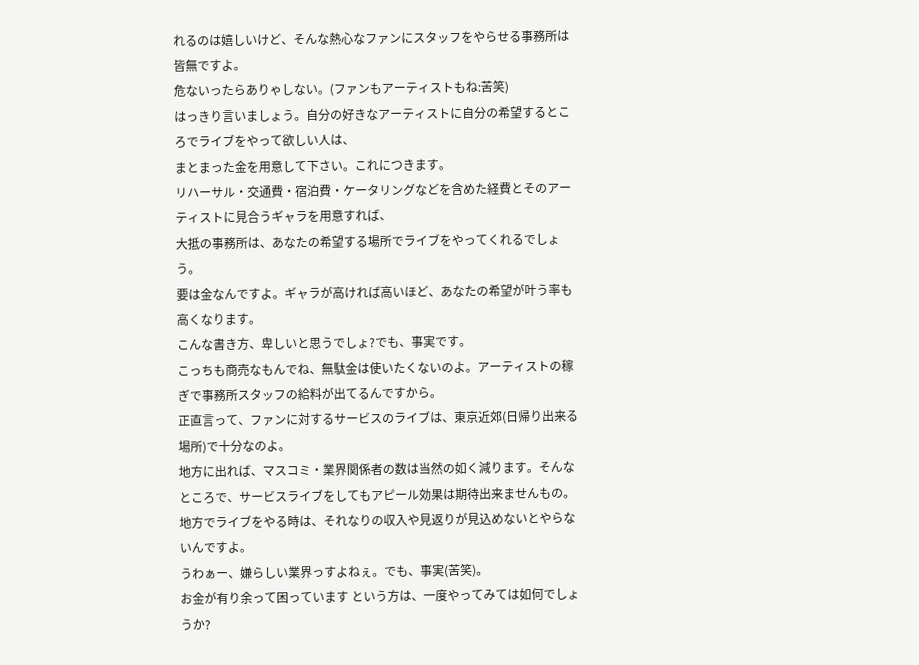れるのは嬉しいけど、そんな熱心なファンにスタッフをやらせる事務所は皆無ですよ。
危ないったらありゃしない。(ファンもアーティストもね:苦笑)
はっきり言いましょう。自分の好きなアーティストに自分の希望するところでライブをやって欲しい人は、
まとまった金を用意して下さい。これにつきます。
リハーサル・交通費・宿泊費・ケータリングなどを含めた経費とそのアーティストに見合うギャラを用意すれば、
大抵の事務所は、あなたの希望する場所でライブをやってくれるでしょう。
要は金なんですよ。ギャラが高ければ高いほど、あなたの希望が叶う率も高くなります。
こんな書き方、卑しいと思うでしょ?でも、事実です。
こっちも商売なもんでね、無駄金は使いたくないのよ。アーティストの稼ぎで事務所スタッフの給料が出てるんですから。
正直言って、ファンに対するサービスのライブは、東京近郊(日帰り出来る場所)で十分なのよ。
地方に出れば、マスコミ・業界関係者の数は当然の如く減ります。そんなところで、サービスライブをしてもアピール効果は期待出来ませんもの。
地方でライブをやる時は、それなりの収入や見返りが見込めないとやらないんですよ。
うわぁー、嫌らしい業界っすよねぇ。でも、事実(苦笑)。
お金が有り余って困っています という方は、一度やってみては如何でしょうか?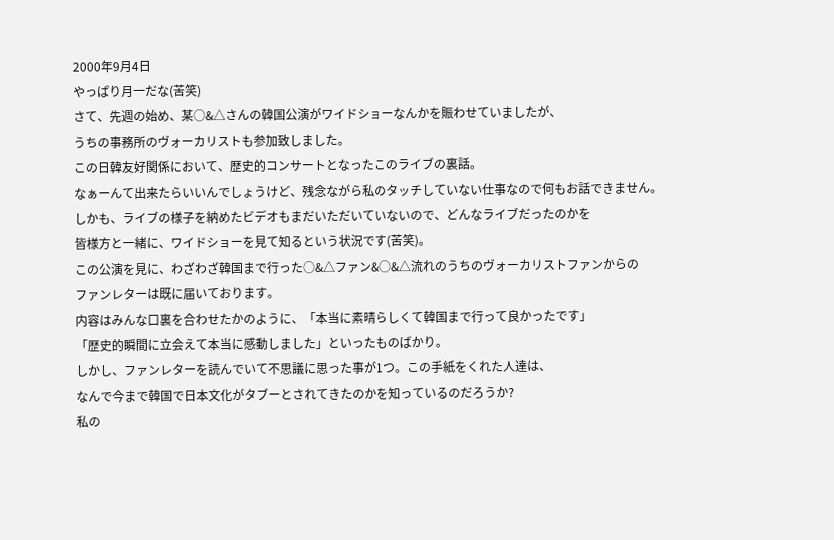2000年9月4日
やっぱり月一だな(苦笑)
さて、先週の始め、某○&△さんの韓国公演がワイドショーなんかを賑わせていましたが、
うちの事務所のヴォーカリストも参加致しました。
この日韓友好関係において、歴史的コンサートとなったこのライブの裏話。
なぁーんて出来たらいいんでしょうけど、残念ながら私のタッチしていない仕事なので何もお話できません。
しかも、ライブの様子を納めたビデオもまだいただいていないので、どんなライブだったのかを
皆様方と一緒に、ワイドショーを見て知るという状況です(苦笑)。
この公演を見に、わざわざ韓国まで行った○&△ファン&○&△流れのうちのヴォーカリストファンからの
ファンレターは既に届いております。
内容はみんな口裏を合わせたかのように、「本当に素晴らしくて韓国まで行って良かったです」
「歴史的瞬間に立会えて本当に感動しました」といったものばかり。
しかし、ファンレターを読んでいて不思議に思った事が1つ。この手紙をくれた人達は、
なんで今まで韓国で日本文化がタブーとされてきたのかを知っているのだろうか?
私の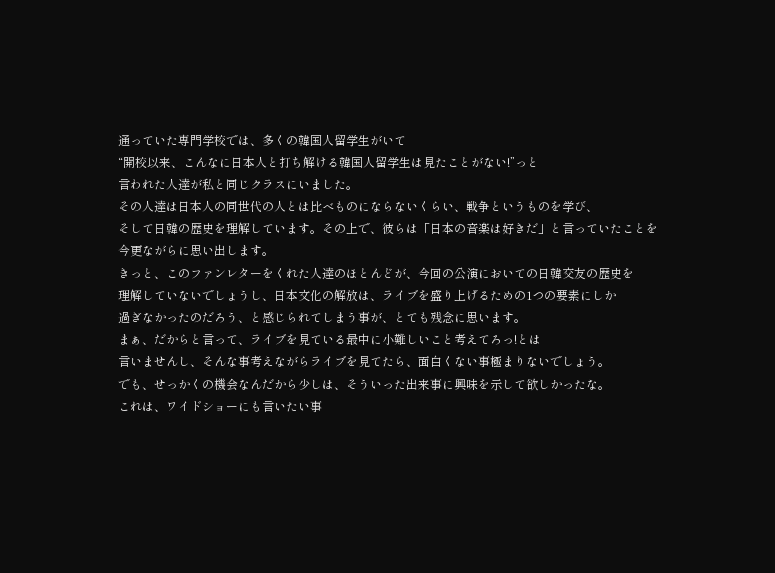通っていた専門学校では、多くの韓国人留学生がいて
“開校以来、こんなに日本人と打ち解ける韓国人留学生は見たことがない!”っと
言われた人達が私と同じクラスにいました。
その人達は日本人の同世代の人とは比べものにならないくらい、戦争というものを学び、
そして日韓の歴史を理解しています。その上で、彼らは「日本の音楽は好きだ」と言っていたことを
今更ながらに思い出します。
きっと、このファンレターをくれた人達のほとんどが、今回の公演においての日韓交友の歴史を
理解していないでしょうし、日本文化の解放は、ライブを盛り上げるための1つの要素にしか
過ぎなかったのだろう、と感じられてしまう事が、とても残念に思います。
まぁ、だからと言って、ライブを見ている最中に小難しいこと考えてろっ!とは
言いませんし、そんな事考えながらライブを見てたら、面白くない事極まりないでしょう。
でも、せっかくの機会なんだから少しは、そういった出来事に興味を示して欲しかったな。
これは、ワイドショーにも言いたい事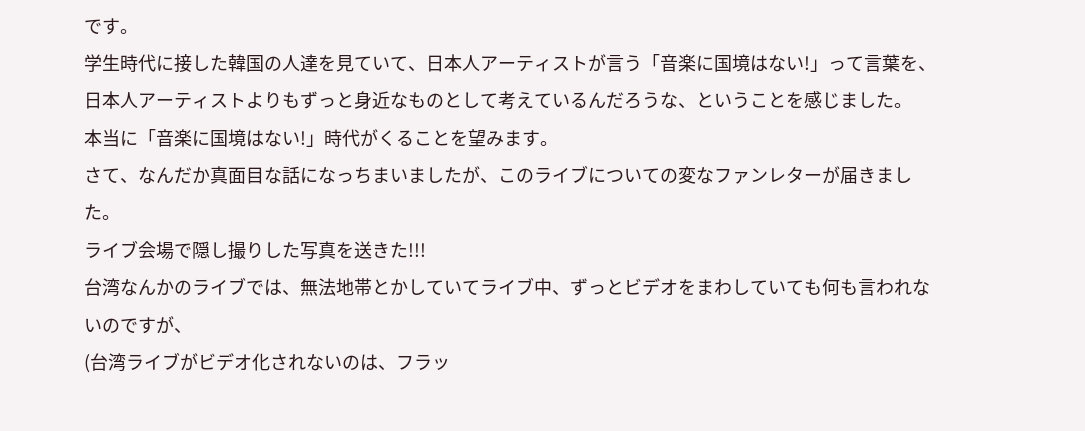です。
学生時代に接した韓国の人達を見ていて、日本人アーティストが言う「音楽に国境はない!」って言葉を、
日本人アーティストよりもずっと身近なものとして考えているんだろうな、ということを感じました。
本当に「音楽に国境はない!」時代がくることを望みます。
さて、なんだか真面目な話になっちまいましたが、このライブについての変なファンレターが届きました。
ライブ会場で隠し撮りした写真を送きた!!!
台湾なんかのライブでは、無法地帯とかしていてライブ中、ずっとビデオをまわしていても何も言われないのですが、
(台湾ライブがビデオ化されないのは、フラッ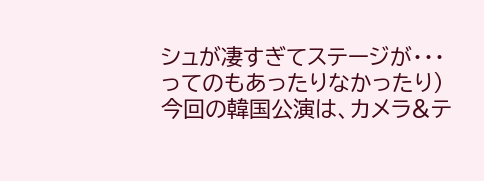シュが凄すぎてステージが・・・ってのもあったりなかったり)
今回の韓国公演は、カメラ&テ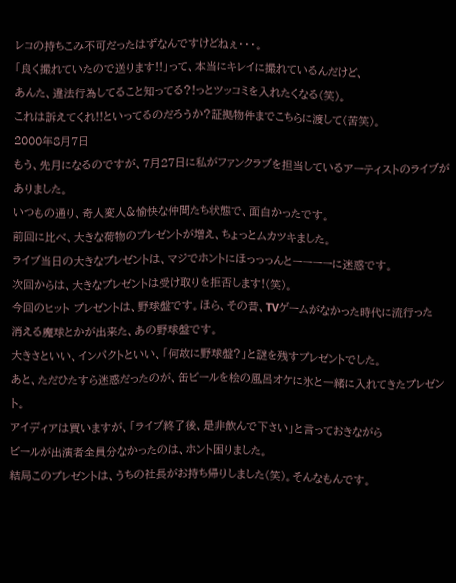レコの持ちこみ不可だったはずなんですけどねぇ・・・。
「良く撮れていたので送ります!!」って、本当にキレイに撮れているんだけど、
あんた、違法行為してること知ってる?!っとツッコミを入れたくなる(笑)。
これは訴えてくれ!!といってるのだろうか?証拠物件までこちらに渡して(苦笑)。
2000年8月7日
もう、先月になるのですが、7月27日に私がファンクラブを担当しているアーティストのライブがありました。
いつもの通り、奇人変人&愉快な仲間たち状態で、面白かったです。
前回に比べ、大きな荷物のプレゼントが増え、ちょっとムカツキました。
ライブ当日の大きなプレゼントは、マジでホントにほっっっんとーーーーに迷惑です。
次回からは、大きなプレゼントは受け取りを拒否します!(笑)。
今回のヒット プレゼントは、野球盤です。ほら、その昔、TVゲームがなかった時代に流行った
消える魔球とかが出来た、あの野球盤です。
大きさといい、インパクトといい、「何故に野球盤?」と謎を残すプレゼントでした。
あと、ただひたすら迷惑だったのが、缶ビールを桧の風呂オケに氷と一緒に入れてきたプレゼント。
アイディアは買いますが、「ライブ終了後、是非飲んで下さい」と言っておきながら
ビールが出演者全員分なかったのは、ホント困りました。
結局このプレゼントは、うちの社長がお持ち帰りしました(笑)。そんなもんです。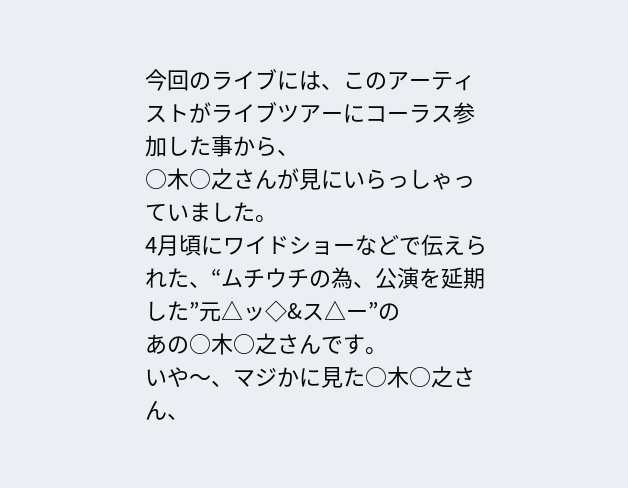今回のライブには、このアーティストがライブツアーにコーラス参加した事から、
○木○之さんが見にいらっしゃっていました。
4月頃にワイドショーなどで伝えられた、“ムチウチの為、公演を延期した”元△ッ◇&ス△ー”の
あの○木○之さんです。
いや〜、マジかに見た○木○之さん、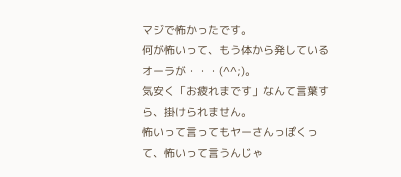マジで怖かったです。
何が怖いって、もう体から発しているオーラが・・・(^^;)。
気安く「お疲れまです」なんて言葉すら、掛けられません。
怖いって言ってもヤーさんっぽくって、怖いって言うんじゃ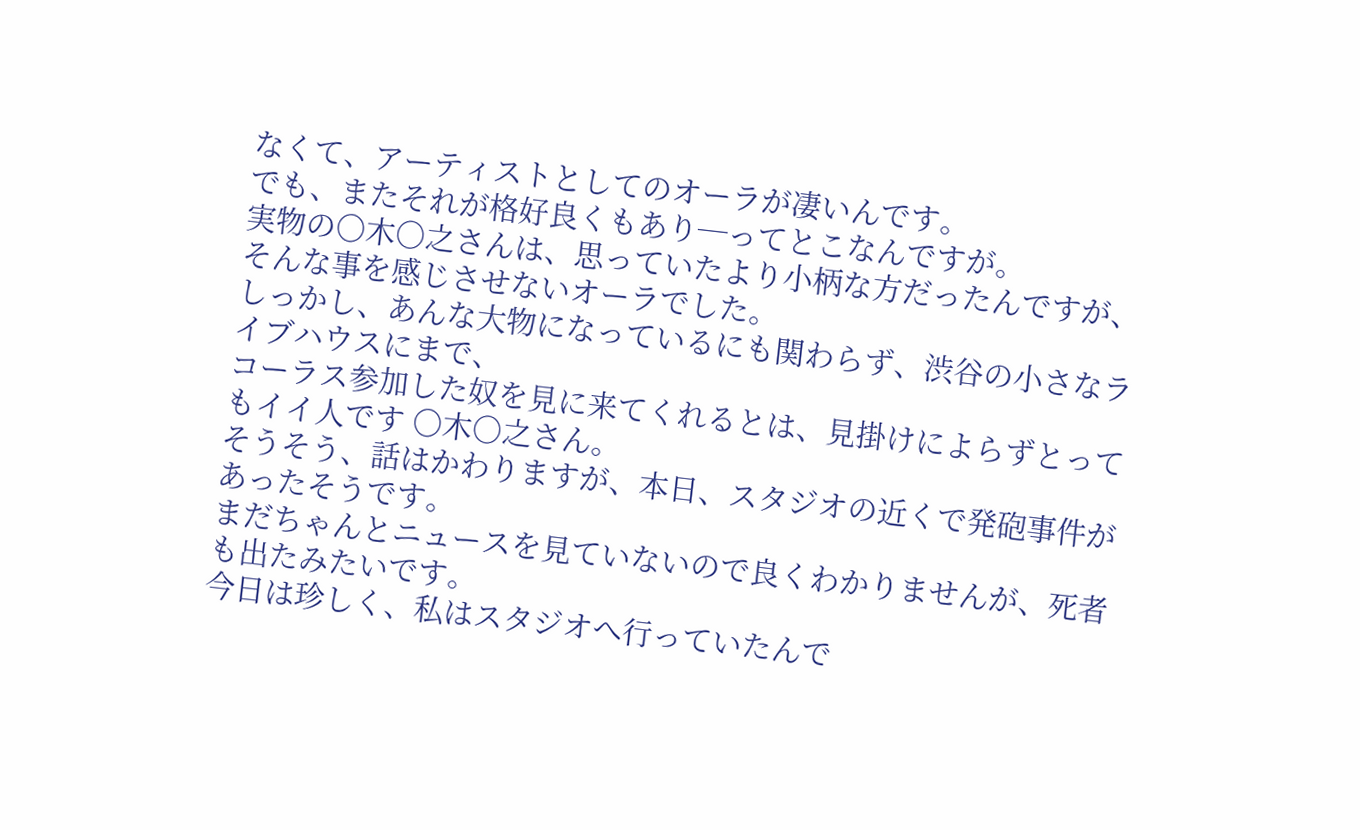なくて、アーティストとしてのオーラが凄いんです。
でも、またそれが格好良くもあり─ってとこなんですが。
実物の○木○之さんは、思っていたより小柄な方だったんですが、そんな事を感じさせないオーラでした。
しっかし、あんな大物になっているにも関わらず、渋谷の小さなライブハウスにまで、
コーラス参加した奴を見に来てくれるとは、見掛けによらずとってもイイ人です ○木○之さん。
そうそう、話はかわりますが、本日、スタジオの近くで発砲事件があったそうです。
まだちゃんとニュースを見ていないので良くわかりませんが、死者も出たみたいです。
今日は珍しく、私はスタジオへ行っていたんで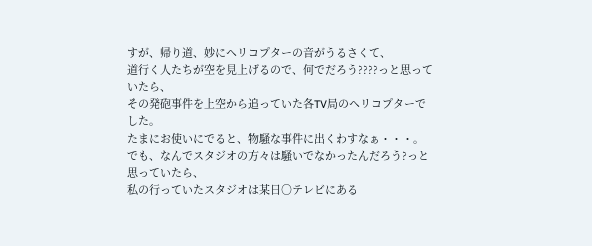すが、帰り道、妙にヘリコプターの音がうるさくて、
道行く人たちが空を見上げるので、何でだろう????っと思っていたら、
その発砲事件を上空から追っていた各TV局のヘリコプターでした。
たまにお使いにでると、物騒な事件に出くわすなぁ・・・。
でも、なんでスタジオの方々は騒いでなかったんだろう?っと思っていたら、
私の行っていたスタジオは某日○テレビにある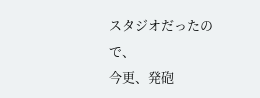スタジオだったので、
今更、発砲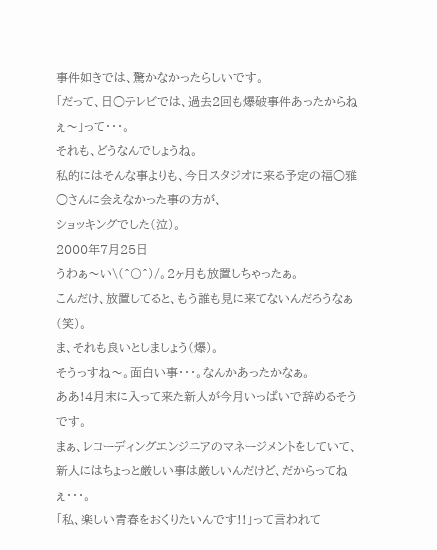事件如きでは、驚かなかったらしいです。
「だって、日○テレビでは、過去2回も爆破事件あったからねぇ〜」って・・・。
それも、どうなんでしょうね。
私的にはそんな事よりも、今日スタジオに来る予定の福○雅○さんに会えなかった事の方が、
ショッキングでした(泣)。
2000年7月25日
うわぁ〜い\(^〇^)/。2ヶ月も放置しちゃったぁ。
こんだけ、放置してると、もう誰も見に来てないんだろうなぁ(笑)。
ま、それも良いとしましょう(爆)。
そうっすね〜。面白い事・・・。なんかあったかなぁ。
ああ!4月末に入って来た新人が今月いっぱいで辞めるそうです。
まぁ、レコーディングエンジニアのマネージメントをしていて、
新人にはちょっと厳しい事は厳しいんだけど、だからってねぇ・・・。
「私、楽しい青春をおくりたいんです!!」って言われて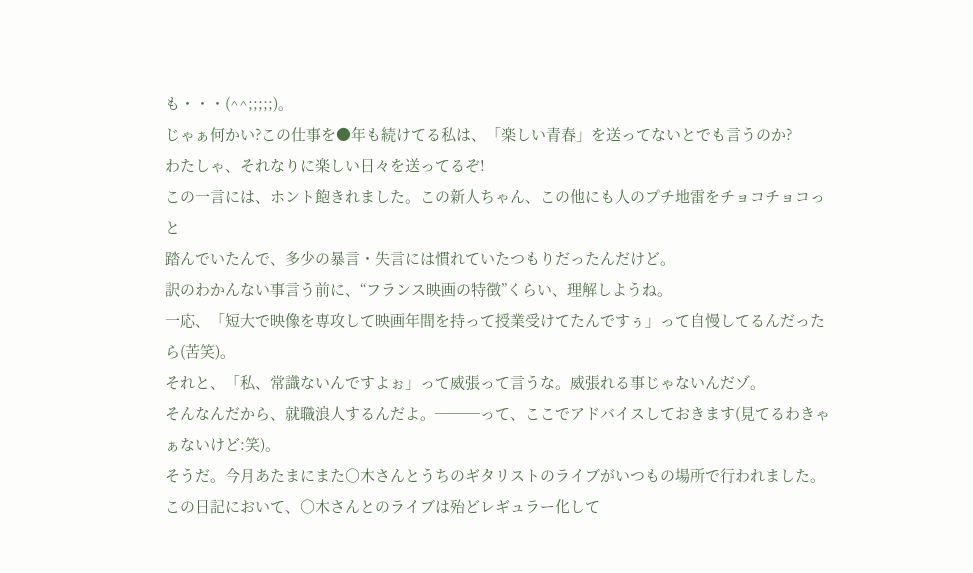も・・・(^^;;;;;)。
じゃぁ何かい?この仕事を●年も続けてる私は、「楽しい青春」を送ってないとでも言うのか?
わたしゃ、それなりに楽しい日々を送ってるぞ!
この一言には、ホント飽きれました。この新人ちゃん、この他にも人のプチ地雷をチョコチョコっと
踏んでいたんで、多少の暴言・失言には慣れていたつもりだったんだけど。
訳のわかんない事言う前に、“フランス映画の特徴”くらい、理解しようね。
一応、「短大で映像を専攻して映画年間を持って授業受けてたんですぅ」って自慢してるんだったら(苦笑)。
それと、「私、常識ないんですよぉ」って威張って言うな。威張れる事じゃないんだゾ。
そんなんだから、就職浪人するんだよ。───って、ここでアドバイスしておきます(見てるわきゃぁないけど:笑)。
そうだ。今月あたまにまた○木さんとうちのギタリストのライブがいつもの場所で行われました。
この日記において、○木さんとのライブは殆どレギュラー化して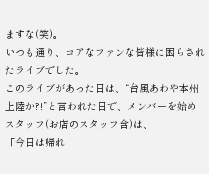ますな(笑)。
いつも通り、コアなファンな皆様に困らされたライブでした。
このライブがあった日は、“台風あわや本州上陸か?!”と言われた日で、メンバーを始めスタッフ(お店のスタッフ含)は、
「今日は帰れ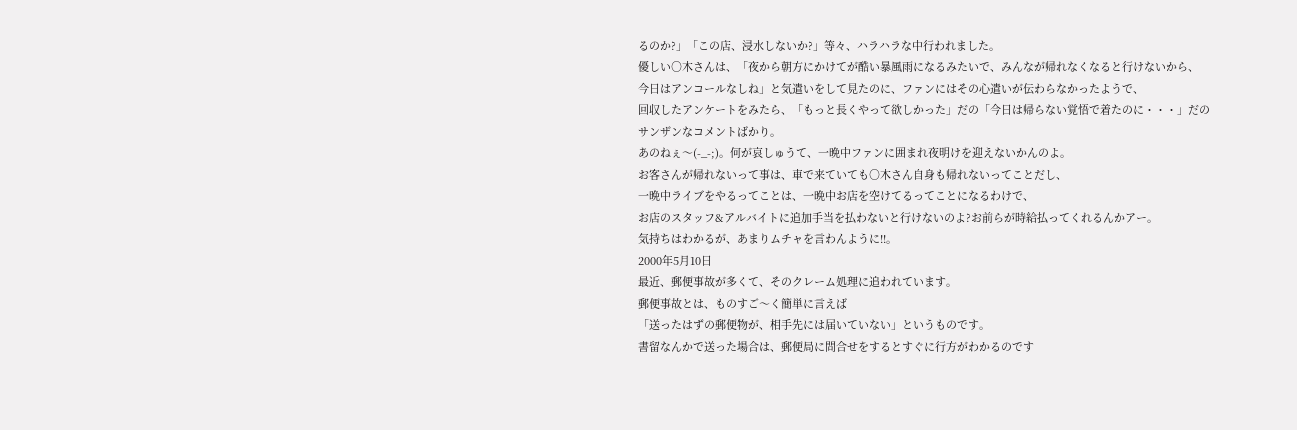るのか?」「この店、浸水しないか?」等々、ハラハラな中行われました。
優しい○木さんは、「夜から朝方にかけてが酷い暴風雨になるみたいで、みんなが帰れなくなると行けないから、
今日はアンコールなしね」と気遣いをして見たのに、ファンにはその心遣いが伝わらなかったようで、
回収したアンケートをみたら、「もっと長くやって欲しかった」だの「今日は帰らない覚悟で着たのに・・・」だの
サンザンなコメントばかり。
あのねぇ〜(-_-;)。何が哀しゅうて、一晩中ファンに囲まれ夜明けを迎えないかんのよ。
お客さんが帰れないって事は、車で来ていても○木さん自身も帰れないってことだし、
一晩中ライブをやるってことは、一晩中お店を空けてるってことになるわけで、
お店のスタッフ&アルバイトに追加手当を払わないと行けないのよ?お前らが時給払ってくれるんかアー。
気持ちはわかるが、あまりムチャを言わんように!!。
2000年5月10日
最近、郵便事故が多くて、そのクレーム処理に追われています。
郵便事故とは、ものすご〜く簡単に言えば
「送ったはずの郵便物が、相手先には届いていない」というものです。
書留なんかで送った場合は、郵便局に問合せをするとすぐに行方がわかるのです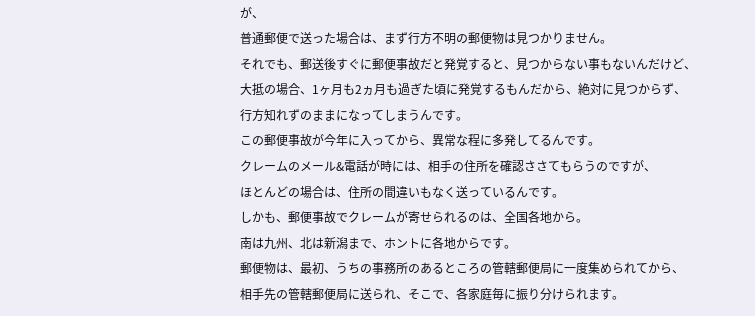が、
普通郵便で送った場合は、まず行方不明の郵便物は見つかりません。
それでも、郵送後すぐに郵便事故だと発覚すると、見つからない事もないんだけど、
大抵の場合、1ヶ月も2ヵ月も過ぎた頃に発覚するもんだから、絶対に見つからず、
行方知れずのままになってしまうんです。
この郵便事故が今年に入ってから、異常な程に多発してるんです。
クレームのメール&電話が時には、相手の住所を確認ささてもらうのですが、
ほとんどの場合は、住所の間違いもなく送っているんです。
しかも、郵便事故でクレームが寄せられるのは、全国各地から。
南は九州、北は新潟まで、ホントに各地からです。
郵便物は、最初、うちの事務所のあるところの管轄郵便局に一度集められてから、
相手先の管轄郵便局に送られ、そこで、各家庭毎に振り分けられます。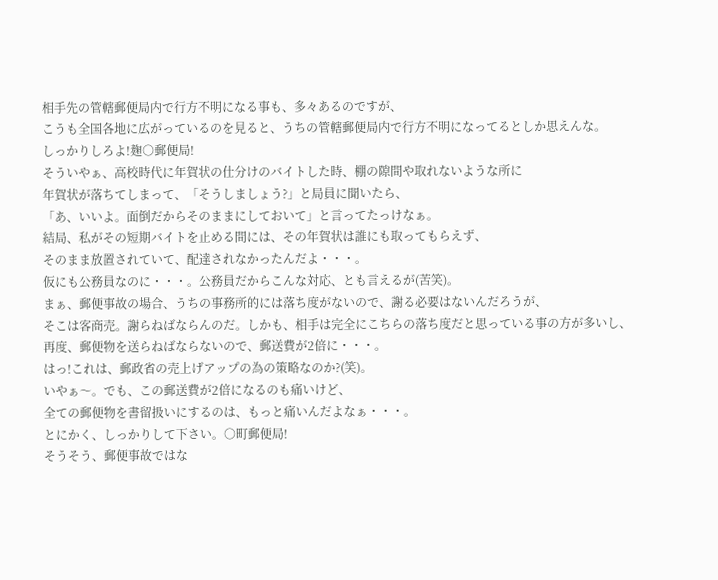相手先の管轄郵便局内で行方不明になる事も、多々あるのですが、
こうも全国各地に広がっているのを見ると、うちの管轄郵便局内で行方不明になってるとしか思えんな。
しっかりしろよ!麹○郵便局!
そういやぁ、高校時代に年賀状の仕分けのバイトした時、棚の隙間や取れないような所に
年賀状が落ちてしまって、「そうしましょう?」と局員に聞いたら、
「あ、いいよ。面倒だからそのままにしておいて」と言ってたっけなぁ。
結局、私がその短期バイトを止める間には、その年賀状は誰にも取ってもらえず、
そのまま放置されていて、配達されなかったんだよ・・・。
仮にも公務員なのに・・・。公務員だからこんな対応、とも言えるが(苦笑)。
まぁ、郵便事故の場合、うちの事務所的には落ち度がないので、謝る必要はないんだろうが、
そこは客商売。謝らねばならんのだ。しかも、相手は完全にこちらの落ち度だと思っている事の方が多いし、
再度、郵便物を送らねばならないので、郵送費が2倍に・・・。
はっ!これは、郵政省の売上げアップの為の策略なのか?(笑)。
いやぁ〜。でも、この郵送費が2倍になるのも痛いけど、
全ての郵便物を書留扱いにするのは、もっと痛いんだよなぁ・・・。
とにかく、しっかりして下さい。○町郵便局!
そうそう、郵便事故ではな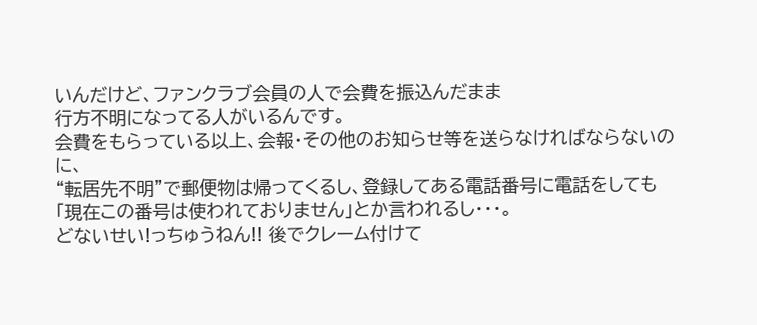いんだけど、ファンクラブ会員の人で会費を振込んだまま
行方不明になってる人がいるんです。
会費をもらっている以上、会報・その他のお知らせ等を送らなければならないのに、
“転居先不明”で郵便物は帰ってくるし、登録してある電話番号に電話をしても
「現在この番号は使われておりません」とか言われるし・・・。
どないせい!っちゅうねん!! 後でクレーム付けて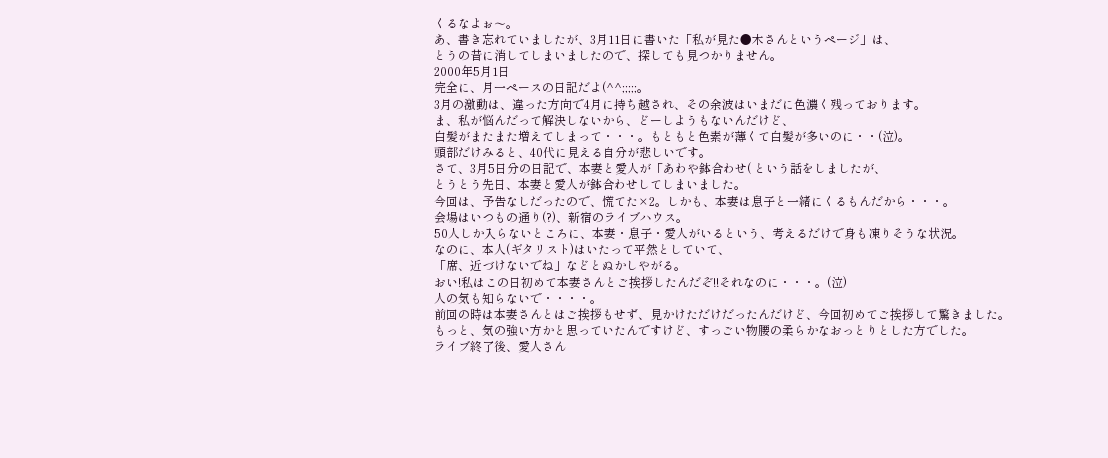くるなよぉ〜。
あ、書き忘れていましたが、3月11日に書いた「私が見た●木さんというページ」は、
とうの昔に消してしまいましたので、探しても見つかりません。
2000年5月1日
完全に、月一ペースの日記だよ(^^;;;;;。
3月の激動は、違った方向で4月に持ち越され、その余波はいまだに色濃く残っております。
ま、私が悩んだって解決しないから、どーしようもないんだけど、
白髪がまたまた増えてしまって・・・。もともと色素が薄くて白髪が多いのに・・(泣)。
頭部だけみると、40代に見える自分が悲しいです。
さて、3月5日分の日記で、本妻と愛人が「あわや鉢合わせ( という話をしましたが、
とうとう先日、本妻と愛人が鉢合わせしてしまいました。
今回は、予告なしだったので、慌てた×2。しかも、本妻は息子と一緒にくるもんだから・・・。
会場はいつもの通り(?)、新宿のライブハウス。
50人しか入らないところに、本妻・息子・愛人がいるという、考えるだけで身も凍りそうな状況。
なのに、本人(ギタリスト)はいたって平然としていて、
「席、近づけないでね」などとぬかしやがる。
おい!私はこの日初めて本妻さんとご挨拶したんだぞ!!それなのに・・・。(泣)
人の気も知らないで・・・・。
前回の時は本妻さんとはご挨拶もせず、見かけただけだったんだけど、今回初めてご挨拶して驚きました。
もっと、気の強い方かと思っていたんですけど、すっごい物腰の柔らかなおっとりとした方でした。
ライブ終了後、愛人さん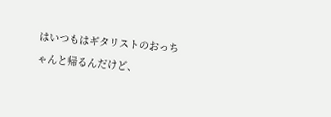はいつもはギタリストのおっちゃんと帰るんだけど、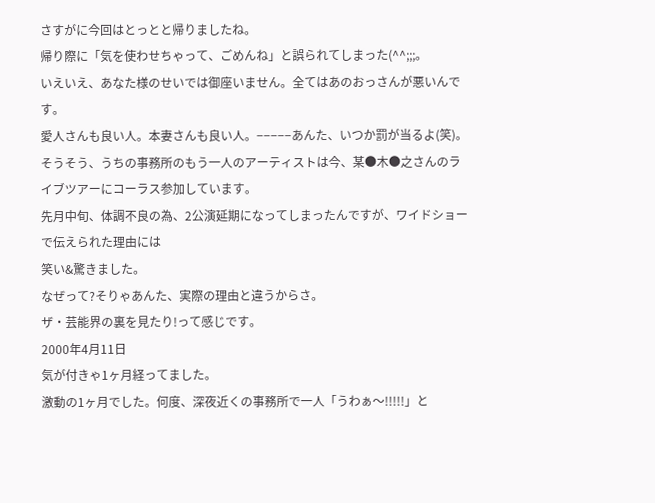さすがに今回はとっとと帰りましたね。
帰り際に「気を使わせちゃって、ごめんね」と誤られてしまった(^^;;;。
いえいえ、あなた様のせいでは御座いません。全てはあのおっさんが悪いんです。
愛人さんも良い人。本妻さんも良い人。−−−−−あんた、いつか罰が当るよ(笑)。
そうそう、うちの事務所のもう一人のアーティストは今、某●木●之さんのライブツアーにコーラス参加しています。
先月中旬、体調不良の為、2公演延期になってしまったんですが、ワイドショーで伝えられた理由には
笑い&驚きました。
なぜって?そりゃあんた、実際の理由と違うからさ。
ザ・芸能界の裏を見たり!って感じです。
2000年4月11日
気が付きゃ1ヶ月経ってました。
激動の1ヶ月でした。何度、深夜近くの事務所で一人「うわぁ〜!!!!!」と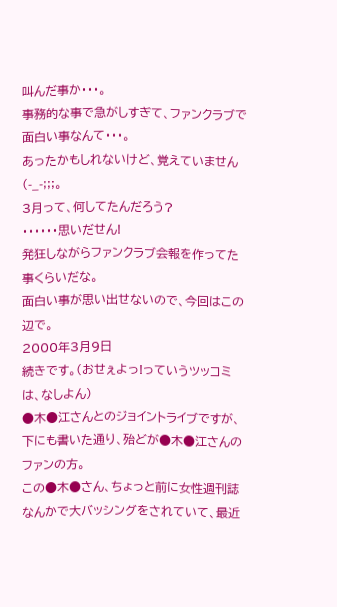叫んだ事か・・・。
事務的な事で急がしすぎて、ファンクラブで面白い事なんて・・・。
あったかもしれないけど、覚えていません(-_-;;;。
3月って、何してたんだろう?
・・・・・・思いだせん!
発狂しながらファンクラブ会報を作ってた事くらいだな。
面白い事が思い出せないので、今回はこの辺で。
2000年3月9日
続きです。(おせぇよっ!っていうツッコミは、なしよん)
●木●江さんとのジョイントライブですが、下にも書いた通り、殆どが●木●江さんのファンの方。
この●木●さん、ちょっと前に女性週刊誌なんかで大バッシングをされていて、最近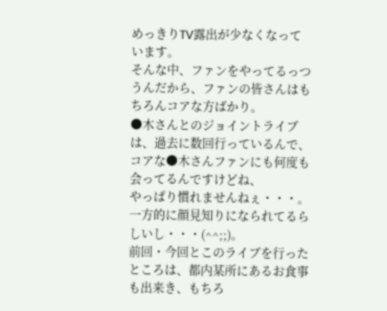めっきりTV露出が少なくなっています。
そんな中、ファンをやってるっつうんだから、ファンの皆さんはもちろんコアな方ばかり。
●木さんとのジョイントライブは、過去に数回行っているんで、コアな●木さんファンにも何度も会ってるんですけどね、
やっぱり慣れませんねぇ・・・。一方的に顔見知りになられてるらしいし・・・(^^;;)。
前回・今回とこのライブを行ったところは、都内某所にあるお食事も出来き、もちろ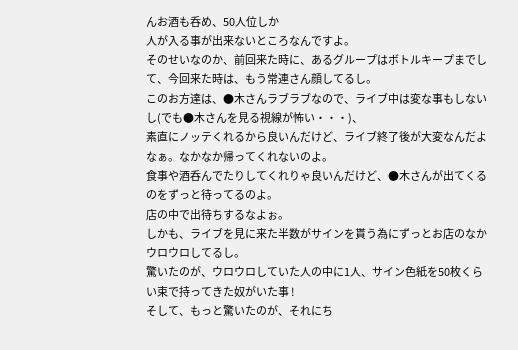んお酒も呑め、50人位しか
人が入る事が出来ないところなんですよ。
そのせいなのか、前回来た時に、あるグループはボトルキープまでして、今回来た時は、もう常連さん顔してるし。
このお方達は、●木さんラブラブなので、ライブ中は変な事もしないし(でも●木さんを見る視線が怖い・・・)、
素直にノッテくれるから良いんだけど、ライブ終了後が大変なんだよなぁ。なかなか帰ってくれないのよ。
食事や酒呑んでたりしてくれりゃ良いんだけど、●木さんが出てくるのをずっと待ってるのよ。
店の中で出待ちするなよぉ。
しかも、ライブを見に来た半数がサインを貰う為にずっとお店のなかウロウロしてるし。
驚いたのが、ウロウロしていた人の中に1人、サイン色紙を50枚くらい束で持ってきた奴がいた事 !
そして、もっと驚いたのが、それにち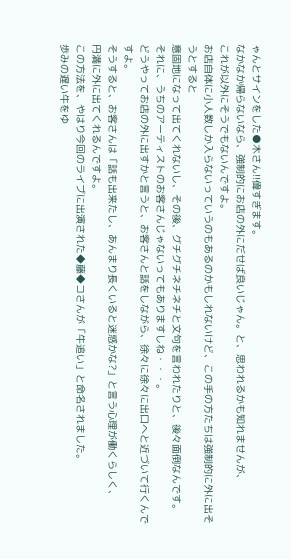ゃんとサインをした●木さん!!偉すぎます。
なかなか帰らないなら、強制的にお店の外にだせば良いじゃん。と、思われるかも知れませんが、
これが以外にそうでもないんですよ。
お店自体に小人数しか入らないっていうのもあるのかもしれないけど、この手の方たちは強制的に外に出そうとすると
意固地になって出てくれないし、その後、グチグチネチネチと文句を言われたりと、後々面倒なんです。
それに、うちのアーティストのお客さんじゃないってもありますしね・・・。
どうやってお店の外に出すかと言うと、お客さんと話をしながら、徐々に徐々に出口へと近づいて行くんですよ。
そうすると、お客さんは「話も出来たし、あんまり長くいると迷惑かな?」と言う心理が働くらしく、
円満に外に出てくれるんですよ。
この方法を、やはり今回のライブに出演された◆藤◆コさんが「牛追い」と命名されました。
歩みの遅い牛をゆ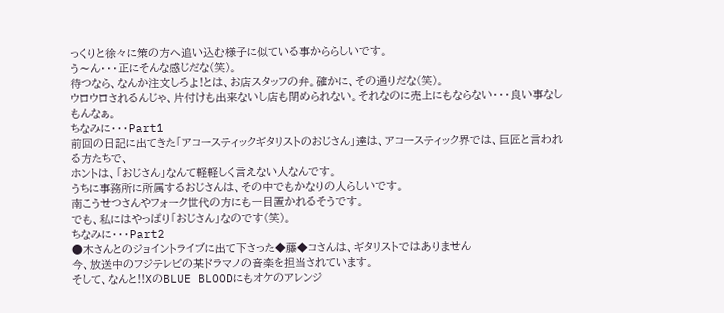っくりと徐々に策の方へ追い込む様子に似ている事かららしいです。
う〜ん・・・正にそんな感じだな(笑)。
待つなら、なんか注文しろよ!とは、お店スタッフの弁。確かに、その通りだな(笑)。
ウロウロされるんじゃ、片付けも出来ないし店も閉められない。それなのに売上にもならない・・・良い事なしもんなぁ。
ちなみに・・・Part1
前回の日記に出てきた「アコースティックギタリストのおじさん」達は、アコースティック界では、巨匠と言われる方たちで、
ホントは、「おじさん」なんて軽軽しく言えない人なんです。
うちに事務所に所属するおじさんは、その中でもかなりの人らしいです。
南こうせつさんやフォーク世代の方にも一目置かれるそうです。
でも、私にはやっぱり「おじさん」なのです(笑)。
ちなみに・・・Part2
●木さんとのジョイントライブに出て下さった◆藤◆コさんは、ギタリストではありません
今、放送中のフジテレビの某ドラマノの音楽を担当されています。
そして、なんと!!XのBLUE BLOODにもオケのアレンジ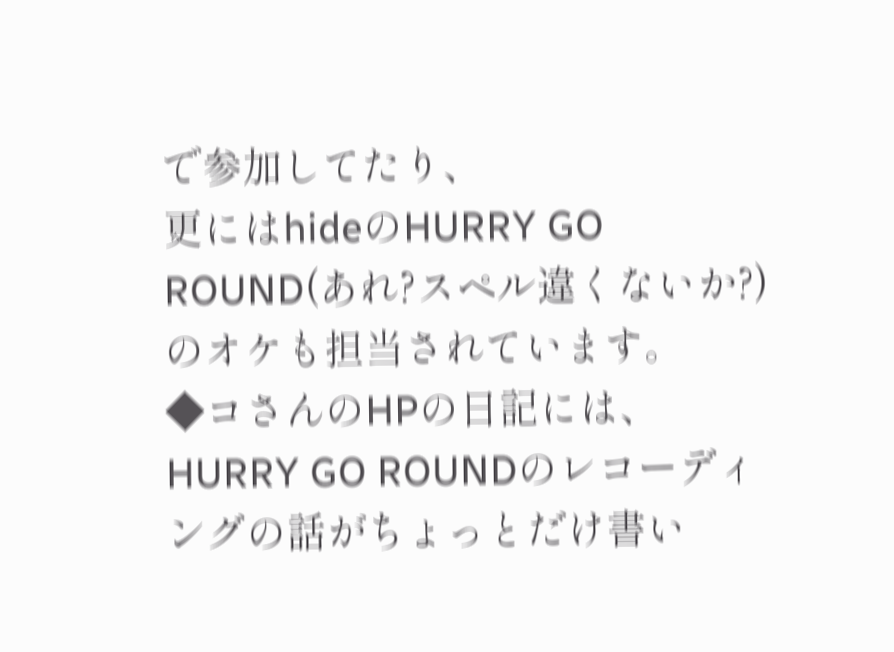で参加してたり、
更にはhideのHURRY GO ROUND(あれ?スペル違くないか?)のオケも担当されています。
◆コさんのHPの日記には、HURRY GO ROUNDのレコーディングの話がちょっとだけ書い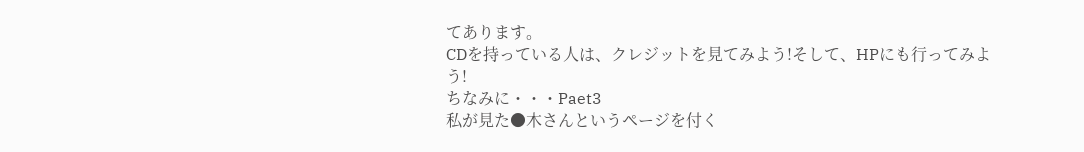てあります。
CDを持っている人は、クレジットを見てみよう!そして、HPにも行ってみよう!
ちなみに・・・Paet3
私が見た●木さんというページを付く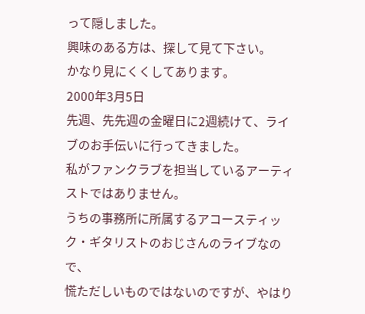って隠しました。
興味のある方は、探して見て下さい。
かなり見にくくしてあります。
2000年3月5日
先週、先先週の金曜日に2週続けて、ライブのお手伝いに行ってきました。
私がファンクラブを担当しているアーティストではありません。
うちの事務所に所属するアコースティック・ギタリストのおじさんのライブなので、
慌ただしいものではないのですが、やはり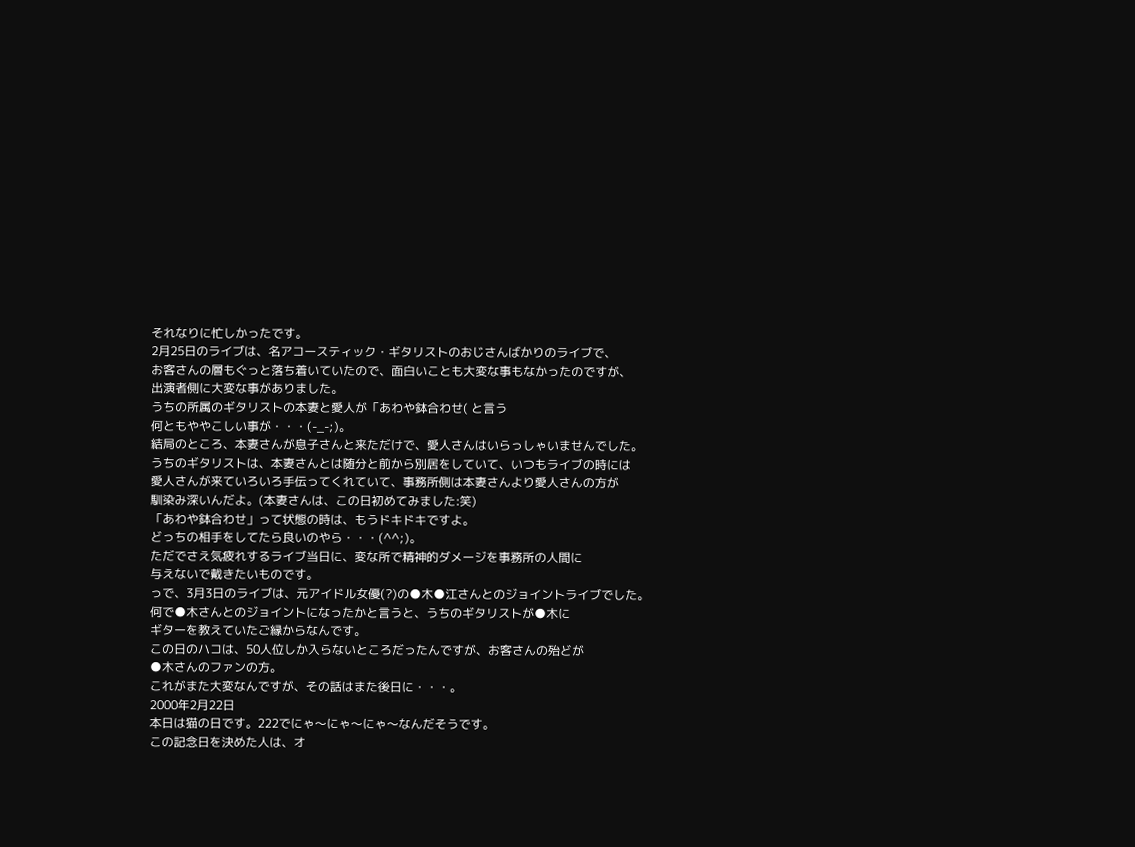それなりに忙しかったです。
2月25日のライブは、名アコースティック・ギタリストのおじさんばかりのライブで、
お客さんの層もぐっと落ち着いていたので、面白いことも大変な事もなかったのですが、
出演者側に大変な事がありました。
うちの所属のギタリストの本妻と愛人が「あわや鉢合わせ( と言う
何ともややこしい事が・・・(-_-;)。
結局のところ、本妻さんが息子さんと来ただけで、愛人さんはいらっしゃいませんでした。
うちのギタリストは、本妻さんとは随分と前から別居をしていて、いつもライブの時には
愛人さんが来ていろいろ手伝ってくれていて、事務所側は本妻さんより愛人さんの方が
馴染み深いんだよ。(本妻さんは、この日初めてみました:笑)
「あわや鉢合わせ」って状態の時は、もうドキドキですよ。
どっちの相手をしてたら良いのやら・・・(^^;)。
ただでさえ気疲れするライブ当日に、変な所で精神的ダメージを事務所の人間に
与えないで戴きたいものです。
っで、3月3日のライブは、元アイドル女優(?)の●木●江さんとのジョイントライブでした。
何で●木さんとのジョイントになったかと言うと、うちのギタリストが●木に
ギターを教えていたご縁からなんです。
この日のハコは、50人位しか入らないところだったんですが、お客さんの殆どが
●木さんのファンの方。
これがまた大変なんですが、その話はまた後日に・・・。
2000年2月22日
本日は猫の日です。222でにゃ〜にゃ〜にゃ〜なんだそうです。
この記念日を決めた人は、オ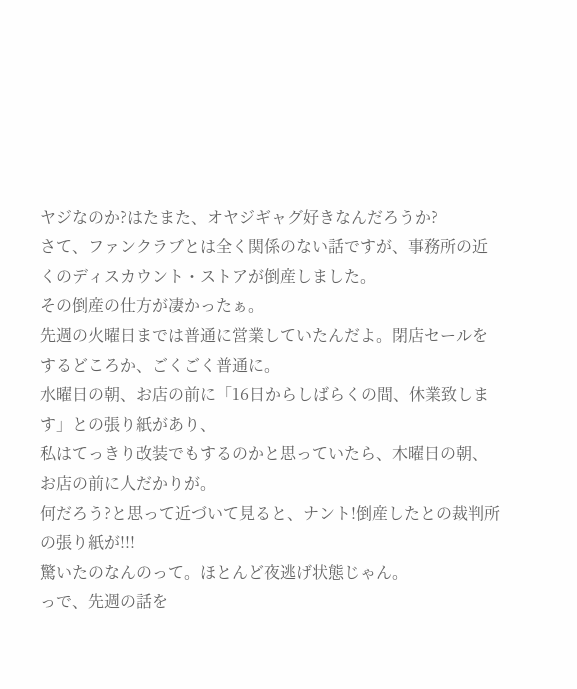ヤジなのか?はたまた、オヤジギャグ好きなんだろうか?
さて、ファンクラブとは全く関係のない話ですが、事務所の近くのディスカウント・ストアが倒産しました。
その倒産の仕方が凄かったぁ。
先週の火曜日までは普通に営業していたんだよ。閉店セールをするどころか、ごくごく普通に。
水曜日の朝、お店の前に「16日からしばらくの間、休業致します」との張り紙があり、
私はてっきり改装でもするのかと思っていたら、木曜日の朝、お店の前に人だかりが。
何だろう?と思って近づいて見ると、ナント!倒産したとの裁判所の張り紙が!!!
驚いたのなんのって。ほとんど夜逃げ状態じゃん。
っで、先週の話を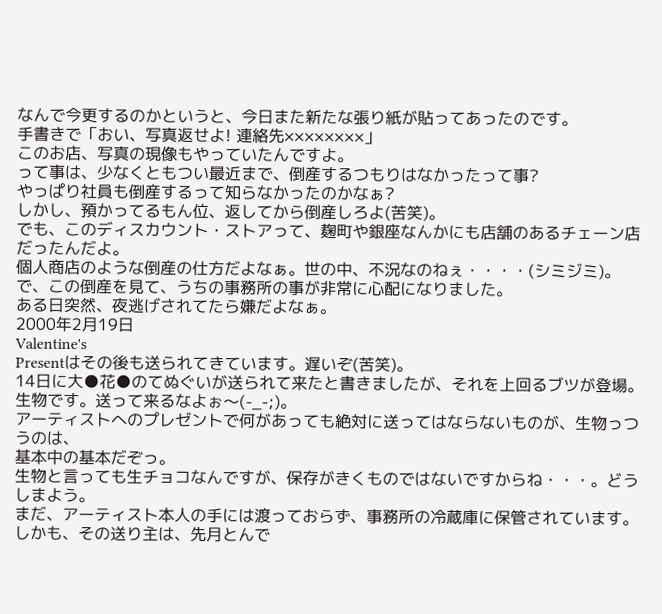なんで今更するのかというと、今日また新たな張り紙が貼ってあったのです。
手書きで「おい、写真返せよ! 連絡先××××××××」
このお店、写真の現像もやっていたんですよ。
って事は、少なくともつい最近まで、倒産するつもりはなかったって事?
やっぱり社員も倒産するって知らなかったのかなぁ?
しかし、預かってるもん位、返してから倒産しろよ(苦笑)。
でも、このディスカウント・ストアって、麹町や銀座なんかにも店舗のあるチェーン店だったんだよ。
個人商店のような倒産の仕方だよなぁ。世の中、不況なのねぇ・・・・(シミジミ)。
で、この倒産を見て、うちの事務所の事が非常に心配になりました。
ある日突然、夜逃げされてたら嫌だよなぁ。
2000年2月19日
Valentine's
Presentはその後も送られてきています。遅いぞ(苦笑)。
14日に大●花●のてぬぐいが送られて来たと書きましたが、それを上回るブツが登場。
生物です。送って来るなよぉ〜(-_-;)。
アーティストへのプレゼントで何があっても絶対に送ってはならないものが、生物っつうのは、
基本中の基本だぞっ。
生物と言っても生チョコなんですが、保存がきくものではないですからね・・・。どうしまよう。
まだ、アーティスト本人の手には渡っておらず、事務所の冷蔵庫に保管されています。
しかも、その送り主は、先月とんで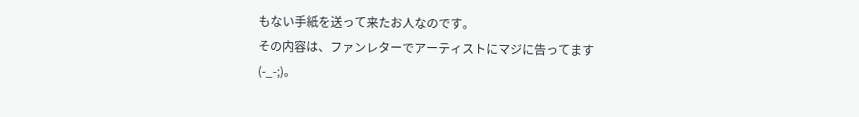もない手紙を送って来たお人なのです。
その内容は、ファンレターでアーティストにマジに告ってます(-_-;)。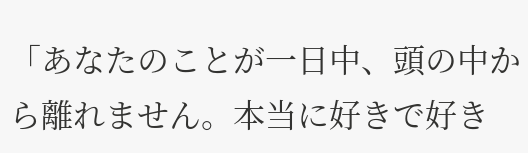「あなたのことが一日中、頭の中から離れません。本当に好きで好き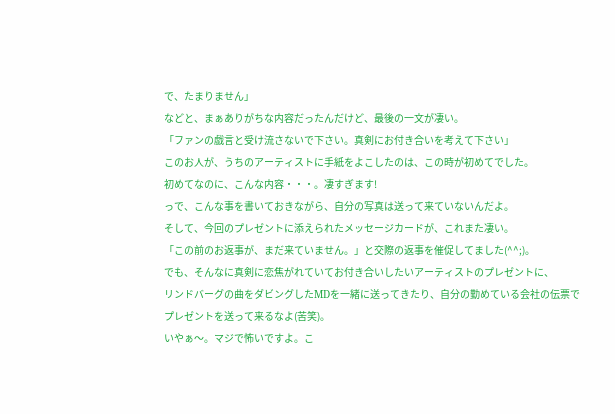で、たまりません」
などと、まぁありがちな内容だったんだけど、最後の一文が凄い。
「ファンの戯言と受け流さないで下さい。真剣にお付き合いを考えて下さい」
このお人が、うちのアーティストに手紙をよこしたのは、この時が初めてでした。
初めてなのに、こんな内容・・・。凄すぎます!
っで、こんな事を書いておきながら、自分の写真は送って来ていないんだよ。
そして、今回のプレゼントに添えられたメッセージカードが、これまた凄い。
「この前のお返事が、まだ来ていません。」と交際の返事を催促してました(^^;)。
でも、そんなに真剣に恋焦がれていてお付き合いしたいアーティストのプレゼントに、
リンドバーグの曲をダビングしたMDを一緒に送ってきたり、自分の勤めている会社の伝票で
プレゼントを送って来るなよ(苦笑)。
いやぁ〜。マジで怖いですよ。こ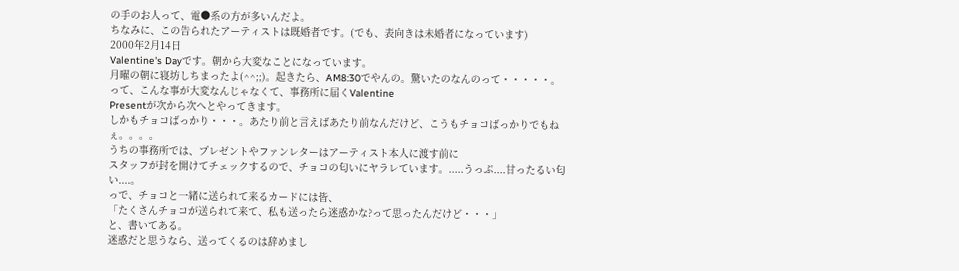の手のお人って、電●系の方が多いんだよ。
ちなみに、この告られたアーティストは既婚者です。(でも、表向きは未婚者になっています)
2000年2月14日
Valentine's Dayです。朝から大変なことになっています。
月曜の朝に寝坊しちまったよ(^^;;)。起きたら、AM8:30でやんの。驚いたのなんのって・・・・・。
って、こんな事が大変なんじゃなくて、事務所に届くValentine
Presentが次から次へとやってきます。
しかもチョコばっかり・・・。あたり前と言えばあたり前なんだけど、こうもチョコばっかりでもねぇ。。。。
うちの事務所では、プレゼントやファンレターはアーティスト本人に渡す前に
スタッフが封を開けてチェックするので、チョコの匂いにヤラレています。.....うっぷ....甘ったるい匂い....。
っで、チョコと一緒に送られて来るカードには皆、
「たくさんチョコが送られて来て、私も送ったら迷惑かな?って思ったんだけど・・・」
と、書いてある。
迷惑だと思うなら、送ってくるのは辞めまし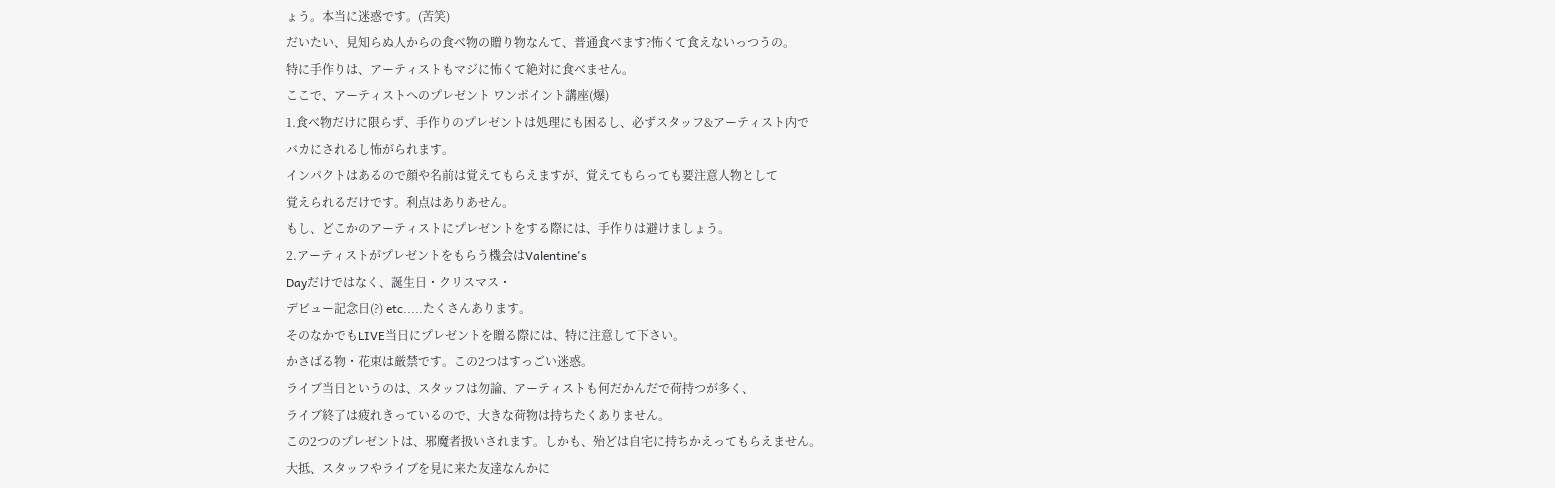ょう。本当に迷惑です。(苦笑)
だいたい、見知らぬ人からの食べ物の贈り物なんて、普通食べます?怖くて食えないっつうの。
特に手作りは、アーティストもマジに怖くて絶対に食べません。
ここで、アーティストへのプレゼント ワンポイント講座(爆)
1.食べ物だけに限らず、手作りのプレゼントは処理にも困るし、必ずスタッフ&アーティスト内で
バカにされるし怖がられます。
インパクトはあるので顔や名前は覚えてもらえますが、覚えてもらっても要注意人物として
覚えられるだけです。利点はありあせん。
もし、どこかのアーティストにプレゼントをする際には、手作りは避けましょう。
2.アーティストがプレゼントをもらう機会はValentine's
Dayだけではなく、誕生日・クリスマス・
デビュー記念日(?) etc.....たくさんあります。
そのなかでもLIVE当日にプレゼントを贈る際には、特に注意して下さい。
かさばる物・花束は厳禁です。この2つはすっごい迷惑。
ライブ当日というのは、スタッフは勿論、アーティストも何だかんだで荷持つが多く、
ライブ終了は疲れきっているので、大きな荷物は持ちたくありません。
この2つのプレゼントは、邪魔者扱いされます。しかも、殆どは自宅に持ちかえってもらえません。
大抵、スタッフやライブを見に来た友達なんかに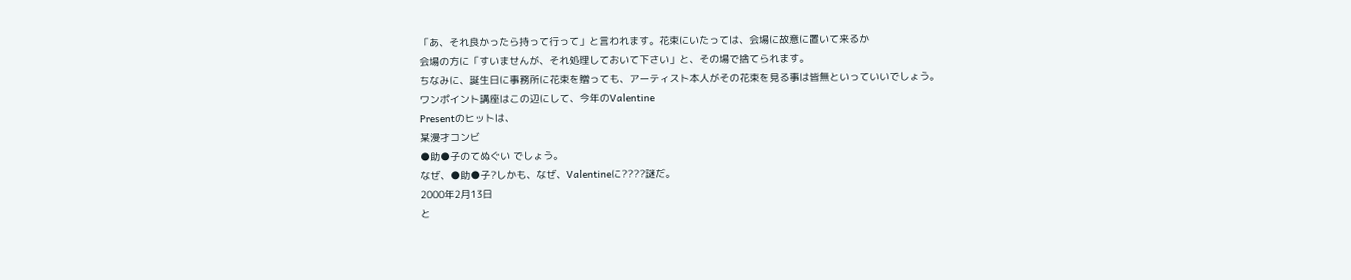「あ、それ良かったら持って行って」と言われます。花束にいたっては、会場に故意に置いて来るか
会場の方に「すいませんが、それ処理しておいて下さい」と、その場で捨てられます。
ちなみに、誕生日に事務所に花束を贈っても、アーティスト本人がその花束を見る事は皆無といっていいでしょう。
ワンポイント講座はこの辺にして、今年のValentine
Presentのヒットは、
某漫才コンビ
●助●子のてぬぐい でしょう。
なぜ、●助●子?しかも、なぜ、Valentineに????謎だ。
2000年2月13日
と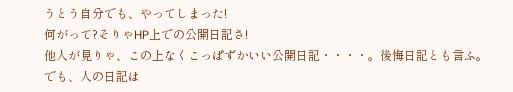うとう自分でも、やってしまった!
何がって?そりゃHP上での公開日記さ!
他人が見りゃ、この上なくこっぱずかいい公開日記・・・・。後悔日記とも言ふ。
でも、人の日記は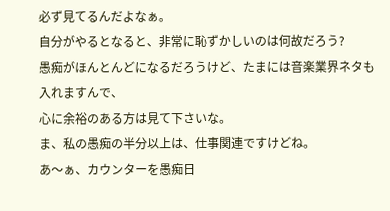必ず見てるんだよなぁ。
自分がやるとなると、非常に恥ずかしいのは何故だろう?
愚痴がほんとんどになるだろうけど、たまには音楽業界ネタも入れますんで、
心に余裕のある方は見て下さいな。
ま、私の愚痴の半分以上は、仕事関連ですけどね。
あ〜ぁ、カウンターを愚痴日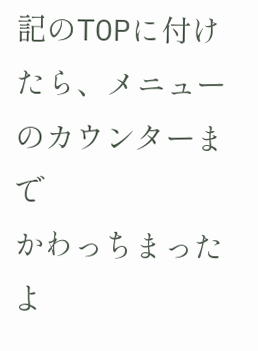記のTOPに付けたら、メニューのカウンターまで
かわっちまったよ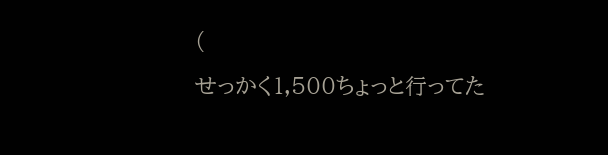(
せっかく1,500ちょっと行ってた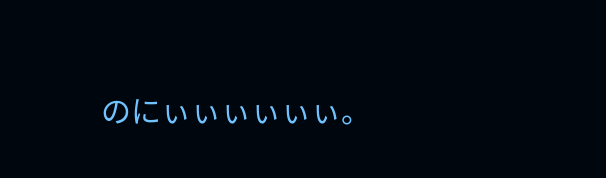のにぃぃぃぃぃぃ。